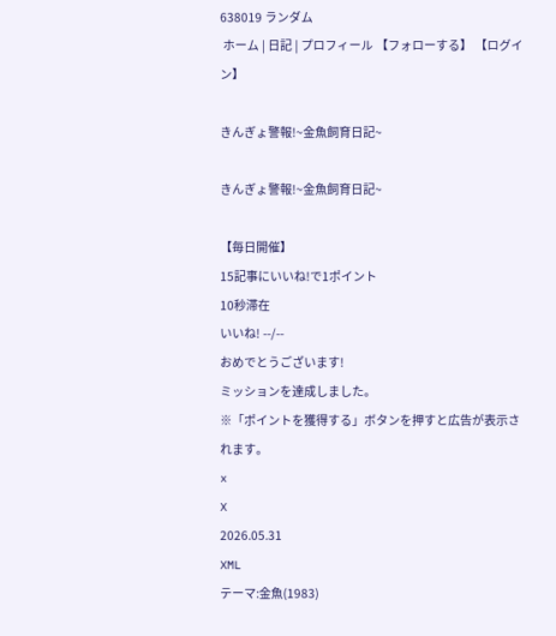638019 ランダム
 ホーム | 日記 | プロフィール 【フォローする】 【ログイン】

きんぎょ警報!~金魚飼育日記~

きんぎょ警報!~金魚飼育日記~

【毎日開催】
15記事にいいね!で1ポイント
10秒滞在
いいね! --/--
おめでとうございます!
ミッションを達成しました。
※「ポイントを獲得する」ボタンを押すと広告が表示されます。
x
X
2026.05.31
XML
テーマ:金魚(1983)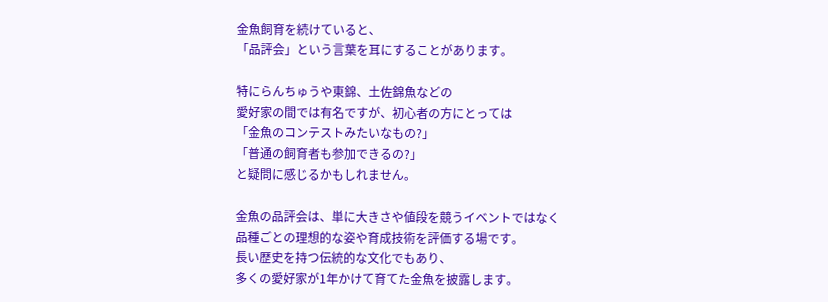金魚飼育を続けていると、
「品評会」という言葉を耳にすることがあります。

特にらんちゅうや東錦、土佐錦魚などの
愛好家の間では有名ですが、初心者の方にとっては
「金魚のコンテストみたいなもの?」
「普通の飼育者も参加できるの?」
と疑問に感じるかもしれません。

金魚の品評会は、単に大きさや値段を競うイベントではなく
品種ごとの理想的な姿や育成技術を評価する場です。
長い歴史を持つ伝統的な文化でもあり、
多くの愛好家が1年かけて育てた金魚を披露します。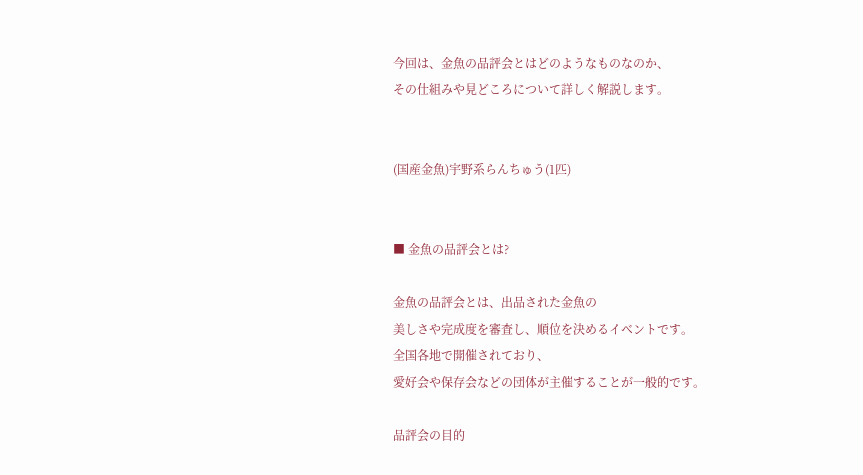今回は、金魚の品評会とはどのようなものなのか、
その仕組みや見どころについて詳しく解説します。


(国産金魚)宇野系らんちゅう(1匹)


■ 金魚の品評会とは?

金魚の品評会とは、出品された金魚の
美しさや完成度を審査し、順位を決めるイベントです。
全国各地で開催されており、
愛好会や保存会などの団体が主催することが一般的です。

品評会の目的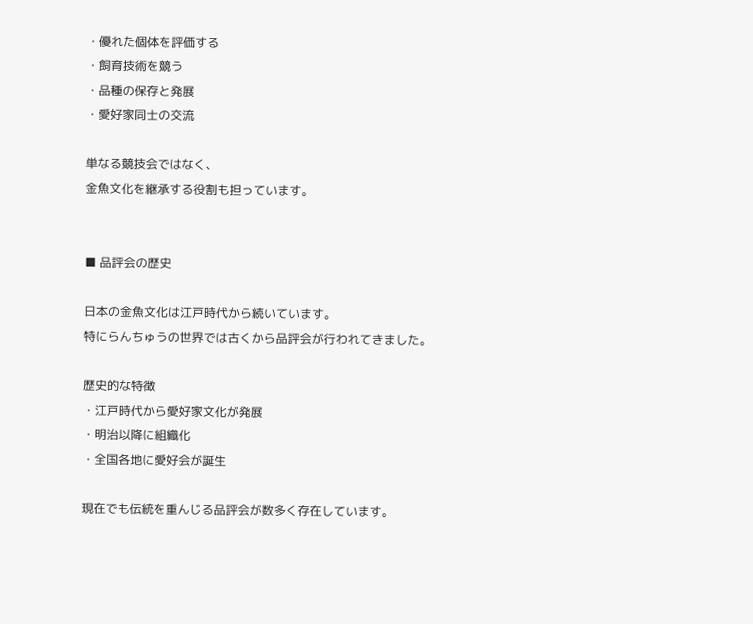・優れた個体を評価する
・飼育技術を競う
・品種の保存と発展
・愛好家同士の交流

単なる競技会ではなく、
金魚文化を継承する役割も担っています。


■ 品評会の歴史

日本の金魚文化は江戸時代から続いています。
特にらんちゅうの世界では古くから品評会が行われてきました。

歴史的な特徴
・江戸時代から愛好家文化が発展
・明治以降に組織化
・全国各地に愛好会が誕生

現在でも伝統を重んじる品評会が数多く存在しています。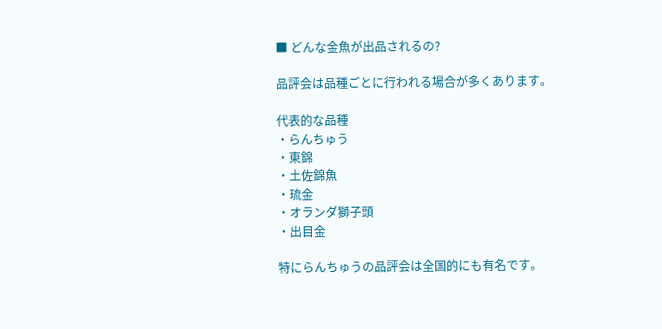■ どんな金魚が出品されるの?

品評会は品種ごとに行われる場合が多くあります。

代表的な品種
・らんちゅう
・東錦
・土佐錦魚
・琉金
・オランダ獅子頭
・出目金

特にらんちゅうの品評会は全国的にも有名です。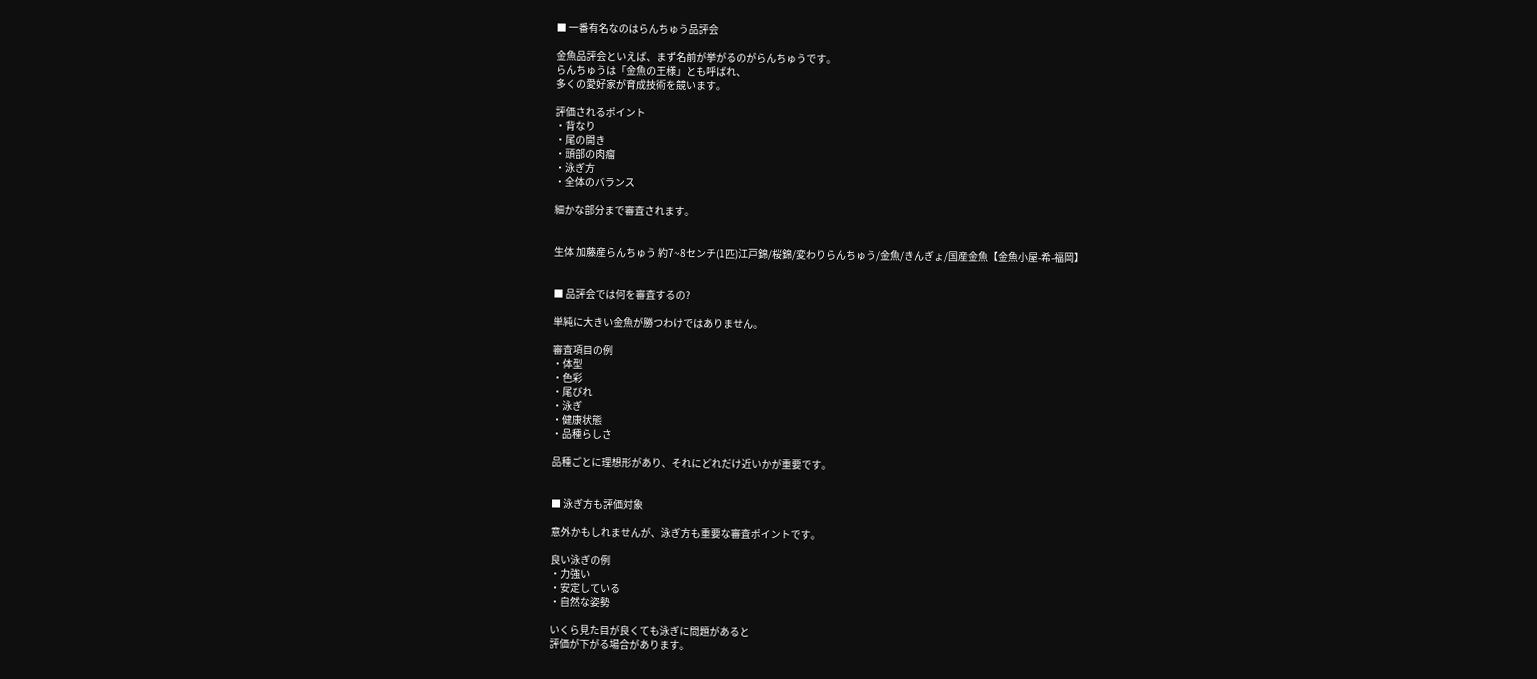■ 一番有名なのはらんちゅう品評会

金魚品評会といえば、まず名前が挙がるのがらんちゅうです。
らんちゅうは「金魚の王様」とも呼ばれ、
多くの愛好家が育成技術を競います。

評価されるポイント
・背なり
・尾の開き
・頭部の肉瘤
・泳ぎ方
・全体のバランス

細かな部分まで審査されます。


生体 加藤産らんちゅう 約7~8センチ(1匹)江戸錦/桜錦/変わりらんちゅう/金魚/きんぎょ/国産金魚【金魚小屋-希-福岡】


■ 品評会では何を審査するの?

単純に大きい金魚が勝つわけではありません。

審査項目の例
・体型
・色彩
・尾びれ
・泳ぎ
・健康状態
・品種らしさ

品種ごとに理想形があり、それにどれだけ近いかが重要です。


■ 泳ぎ方も評価対象

意外かもしれませんが、泳ぎ方も重要な審査ポイントです。

良い泳ぎの例
・力強い
・安定している
・自然な姿勢

いくら見た目が良くても泳ぎに問題があると
評価が下がる場合があります。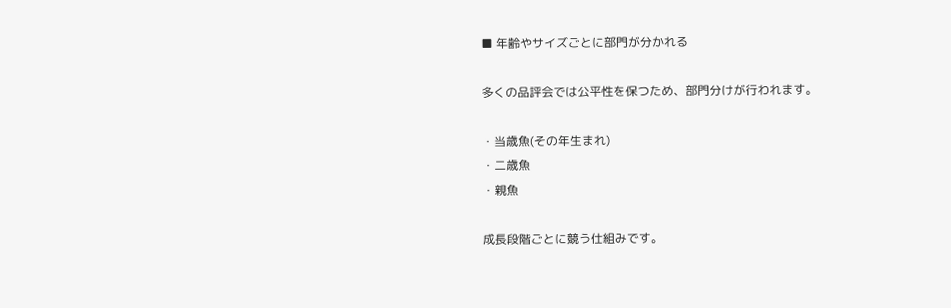■ 年齢やサイズごとに部門が分かれる

多くの品評会では公平性を保つため、部門分けが行われます。

・当歳魚(その年生まれ)
・二歳魚
・親魚

成長段階ごとに競う仕組みです。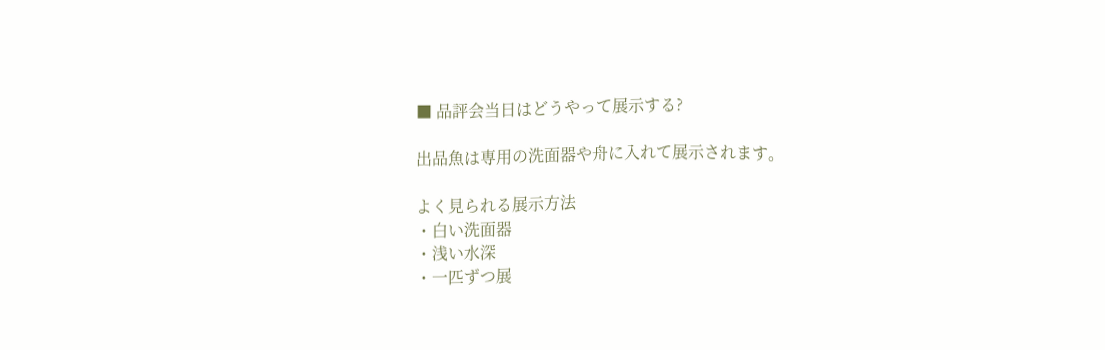■ 品評会当日はどうやって展示する?

出品魚は専用の洗面器や舟に入れて展示されます。

よく見られる展示方法
・白い洗面器
・浅い水深
・一匹ずつ展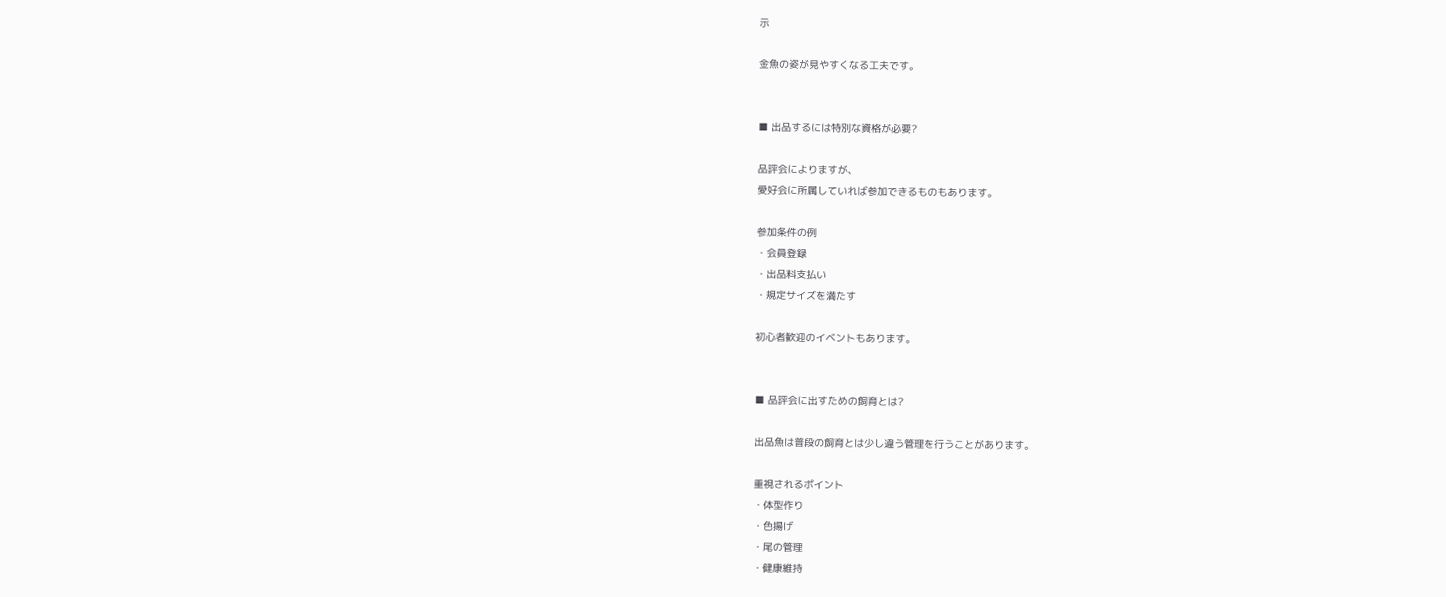示

金魚の姿が見やすくなる工夫です。


■ 出品するには特別な資格が必要?

品評会によりますが、
愛好会に所属していれば参加できるものもあります。

参加条件の例
・会員登録
・出品料支払い
・規定サイズを満たす

初心者歓迎のイベントもあります。


■ 品評会に出すための飼育とは?

出品魚は普段の飼育とは少し違う管理を行うことがあります。

重視されるポイント
・体型作り
・色揚げ
・尾の管理
・健康維持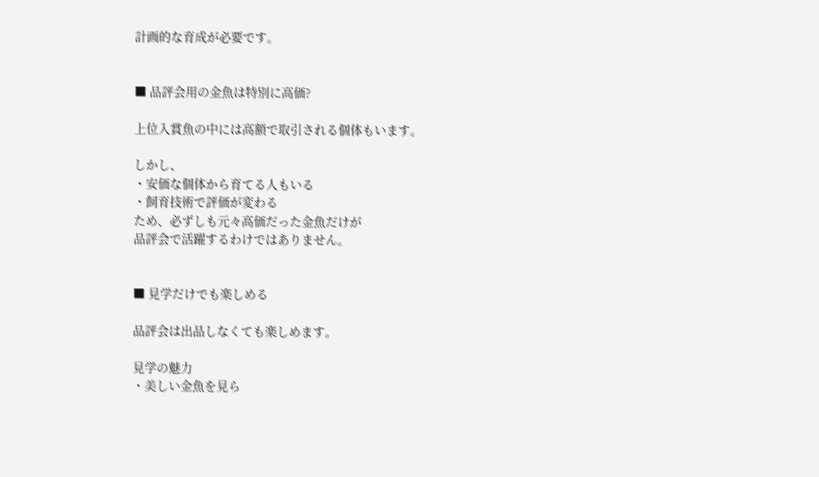計画的な育成が必要です。


■ 品評会用の金魚は特別に高価?

上位入賞魚の中には高額で取引される個体もいます。

しかし、
・安価な個体から育てる人もいる
・飼育技術で評価が変わる
ため、必ずしも元々高価だった金魚だけが
品評会で活躍するわけではありません。


■ 見学だけでも楽しめる

品評会は出品しなくても楽しめます。

見学の魅力
・美しい金魚を見ら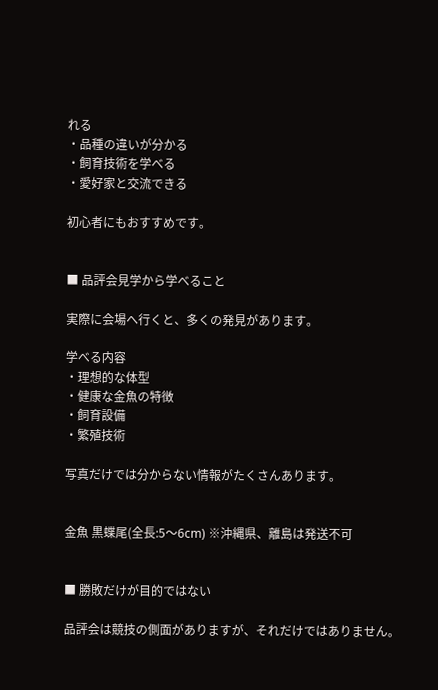れる
・品種の違いが分かる
・飼育技術を学べる
・愛好家と交流できる

初心者にもおすすめです。


■ 品評会見学から学べること

実際に会場へ行くと、多くの発見があります。

学べる内容
・理想的な体型
・健康な金魚の特徴
・飼育設備
・繁殖技術

写真だけでは分からない情報がたくさんあります。


金魚 黒蝶尾(全長:5〜6cm) ※沖縄県、離島は発送不可


■ 勝敗だけが目的ではない

品評会は競技の側面がありますが、それだけではありません。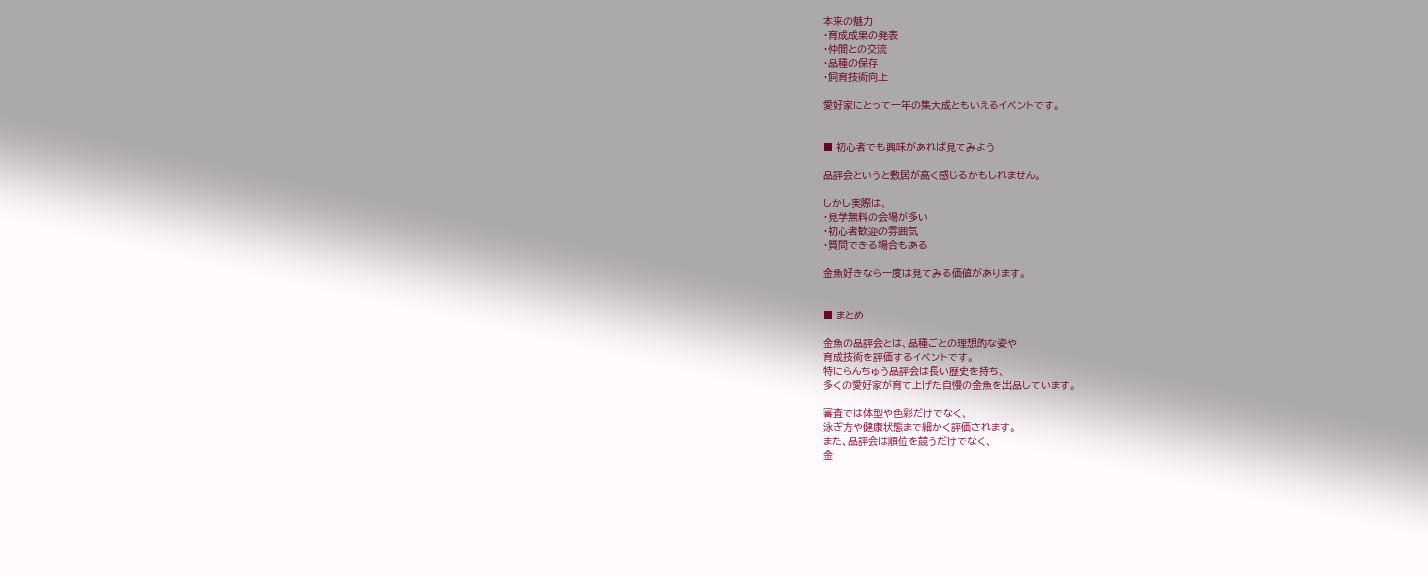本来の魅力
・育成成果の発表
・仲間との交流
・品種の保存
・飼育技術向上

愛好家にとって一年の集大成ともいえるイベントです。


■ 初心者でも興味があれば見てみよう

品評会というと敷居が高く感じるかもしれません。

しかし実際は、
・見学無料の会場が多い
・初心者歓迎の雰囲気
・質問できる場合もある

金魚好きなら一度は見てみる価値があります。


■ まとめ

金魚の品評会とは、品種ごとの理想的な姿や
育成技術を評価するイベントです。
特にらんちゅう品評会は長い歴史を持ち、
多くの愛好家が育て上げた自慢の金魚を出品しています。

審査では体型や色彩だけでなく、
泳ぎ方や健康状態まで細かく評価されます。
また、品評会は順位を競うだけでなく、
金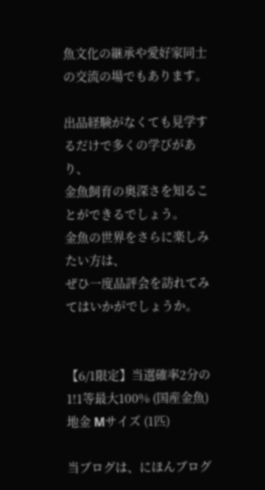魚文化の継承や愛好家同士の交流の場でもあります。

出品経験がなくても見学するだけで多くの学びがあり、
金魚飼育の奥深さを知ることができるでしょう。
金魚の世界をさらに楽しみたい方は、
ぜひ一度品評会を訪れてみてはいかがでしょうか。


【6/1限定】当選確率2分の1!1等最大100% (国産金魚)地金 Мサイズ (1匹)

当ブログは、にほんブログ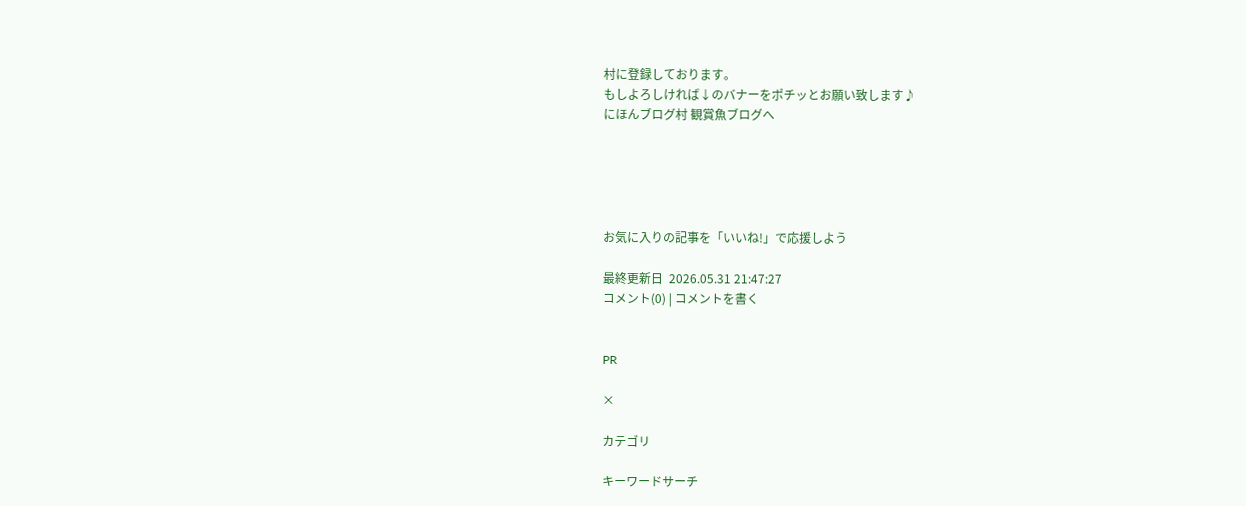村に登録しております。
もしよろしければ↓のバナーをポチッとお願い致します♪
にほんブログ村 観賞魚ブログへ





お気に入りの記事を「いいね!」で応援しよう

最終更新日  2026.05.31 21:47:27
コメント(0) | コメントを書く


PR

×

カテゴリ

キーワードサーチ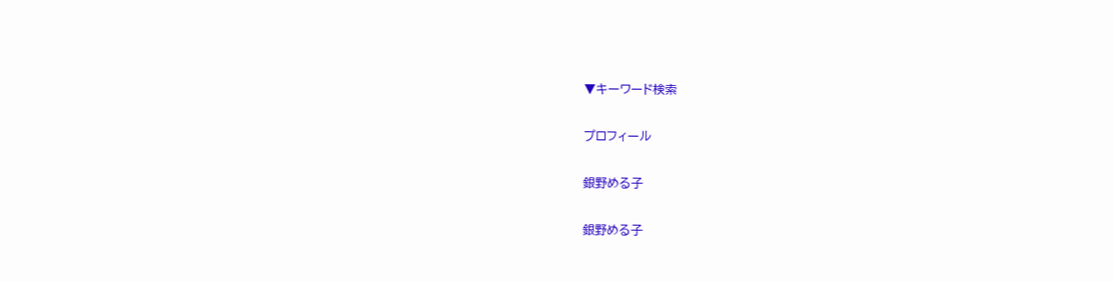▼キーワード検索

プロフィール

銀野める子

銀野める子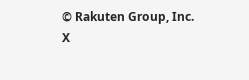© Rakuten Group, Inc.
X